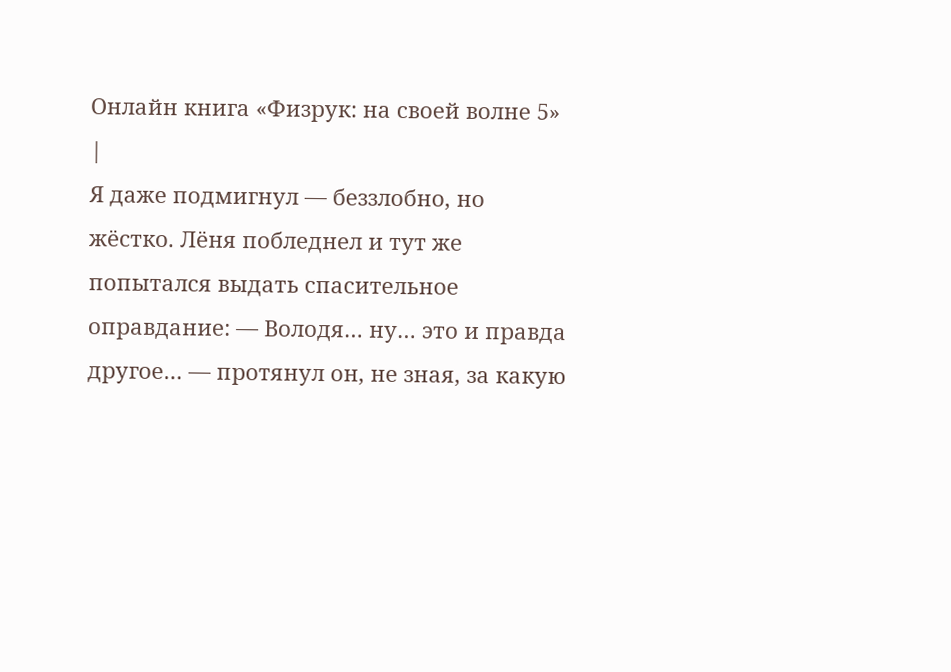Онлайн книга «Физрук: на своей волне 5»
|
Я даже подмигнул — беззлобно, но жёстко. Лёня побледнел и тут же попытался выдать спасительное оправдание: — Володя… ну… это и правда другое… — протянул он, не зная, за какую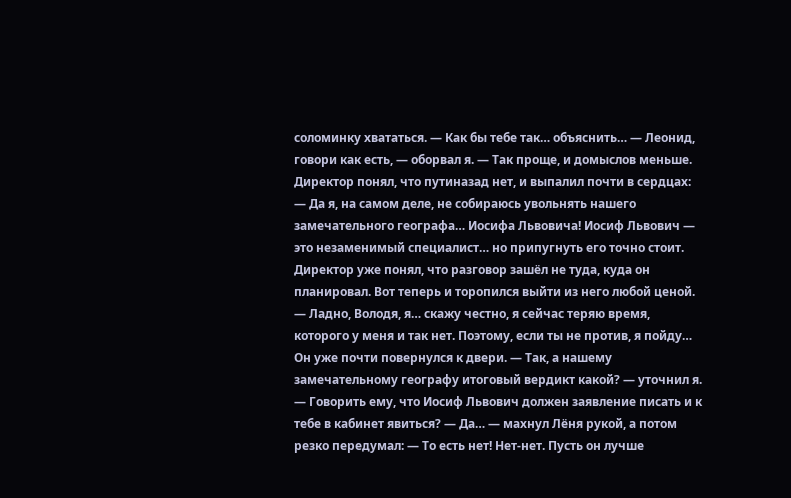соломинку хвататься. — Как бы тебе так… объяснить… — Леонид, говори как есть, — оборвал я. — Так проще, и домыслов меньше. Директор понял, что путиназад нет, и выпалил почти в сердцах: — Да я, на самом деле, не собираюсь увольнять нашего замечательного географа… Иосифа Львовича! Иосиф Львович — это незаменимый специалист… но припугнуть его точно стоит. Директор уже понял, что разговор зашёл не туда, куда он планировал. Вот теперь и торопился выйти из него любой ценой. — Ладно, Володя, я… скажу честно, я сейчас теряю время, которого у меня и так нет. Поэтому, если ты не против, я пойду… Он уже почти повернулся к двери. — Так, а нашему замечательному географу итоговый вердикт какой? — уточнил я. — Говорить ему, что Иосиф Львович должен заявление писать и к тебе в кабинет явиться? — Да… — махнул Лёня рукой, а потом резко передумал: — То есть нет! Нет-нет. Пусть он лучше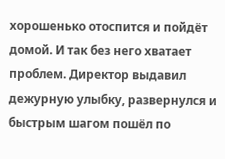хорошенько отоспится и пойдёт домой. И так без него хватает проблем. Директор выдавил дежурную улыбку, развернулся и быстрым шагом пошёл по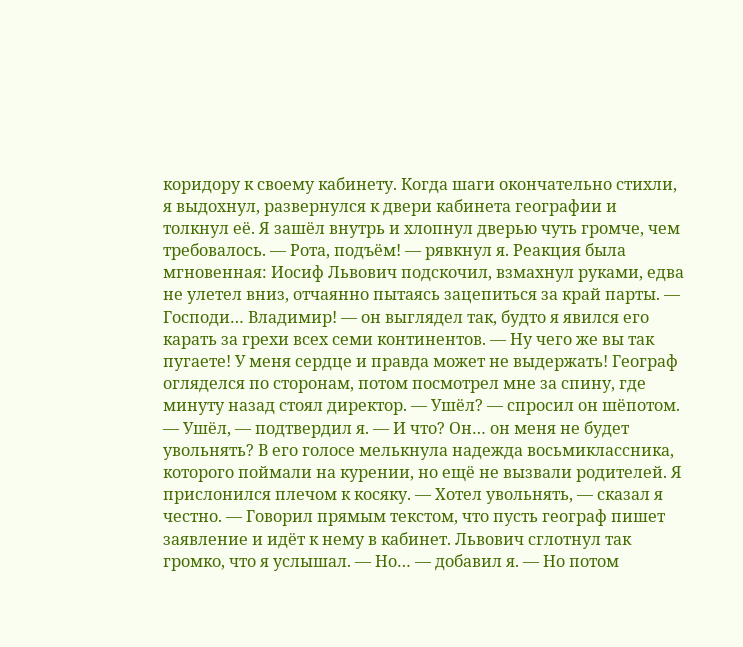коридору к своему кабинету. Когда шаги окончательно стихли, я выдохнул, развернулся к двери кабинета географии и толкнул её. Я зашёл внутрь и хлопнул дверью чуть громче, чем требовалось. — Рота, подъём! — рявкнул я. Реакция была мгновенная: Иосиф Львович подскочил, взмахнул руками, едва не улетел вниз, отчаянно пытаясь зацепиться за край парты. — Господи… Владимир! — он выглядел так, будто я явился его карать за грехи всех семи континентов. — Ну чего же вы так пугаете! У меня сердце и правда может не выдержать! Географ огляделся по сторонам, потом посмотрел мне за спину, где минуту назад стоял директор. — Ушёл? — спросил он шёпотом. — Ушёл, — подтвердил я. — И что? Он… он меня не будет увольнять? В его голосе мелькнула надежда восьмиклассника, которого поймали на курении, но ещё не вызвали родителей. Я прислонился плечом к косяку. — Хотел увольнять, — сказал я честно. — Говорил прямым текстом, что пусть географ пишет заявление и идёт к нему в кабинет. Львович сглотнул так громко, что я услышал. — Но… — добавил я. — Но потом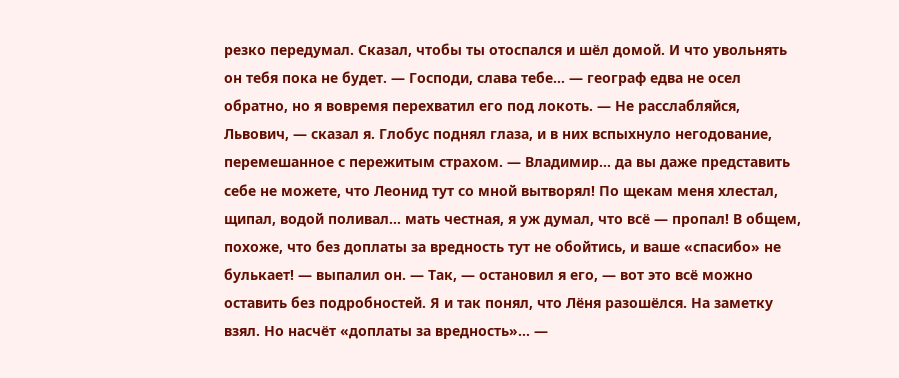резко передумал. Сказал, чтобы ты отоспался и шёл домой. И что увольнять он тебя пока не будет. — Господи, слава тебе… — географ едва не осел обратно, но я вовремя перехватил его под локоть. — Не расслабляйся, Львович, — сказал я. Глобус поднял глаза, и в них вспыхнуло негодование, перемешанное с пережитым страхом. — Владимир… да вы даже представить себе не можете, что Леонид тут со мной вытворял! По щекам меня хлестал, щипал, водой поливал… мать честная, я уж думал, что всё — пропал! В общем, похоже, что без доплаты за вредность тут не обойтись, и ваше «спасибо» не булькает! — выпалил он. — Так, — остановил я его, — вот это всё можно оставить без подробностей. Я и так понял, что Лёня разошёлся. На заметку взял. Но насчёт «доплаты за вредность»… —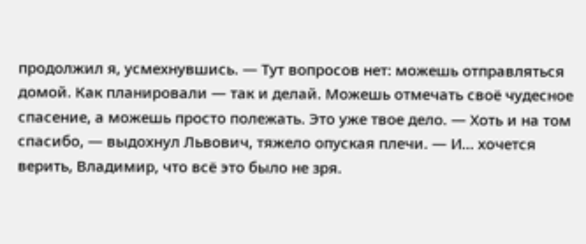продолжил я, усмехнувшись. — Тут вопросов нет: можешь отправляться домой. Как планировали — так и делай. Можешь отмечать своё чудесное спасение, а можешь просто полежать. Это уже твое дело. — Хоть и на том спасибо, — выдохнул Львович, тяжело опуская плечи. — И… хочется верить, Владимир, что всё это было не зря.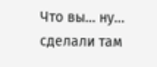Что вы… ну… сделали там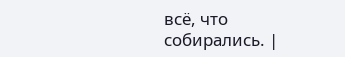всё, что собирались. |